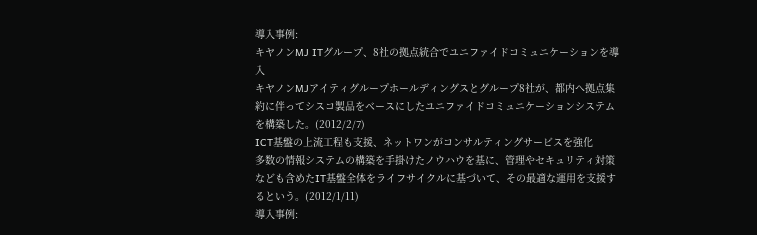導入事例:
キヤノンMJ ITグループ、8社の拠点統合でユニファイドコミュニケーションを導入
キヤノンMJアイティグループホールディングスとグループ8社が、都内へ拠点集約に伴ってシスコ製品をベースにしたユニファイドコミュニケーションシステムを構築した。(2012/2/7)
ICT基盤の上流工程も支援、ネットワンがコンサルティングサービスを強化
多数の情報システムの構築を手掛けたノウハウを基に、管理やセキュリティ対策なども含めたIT基盤全体をライフサイクルに基づいて、その最適な運用を支援するという。(2012/1/11)
導入事例: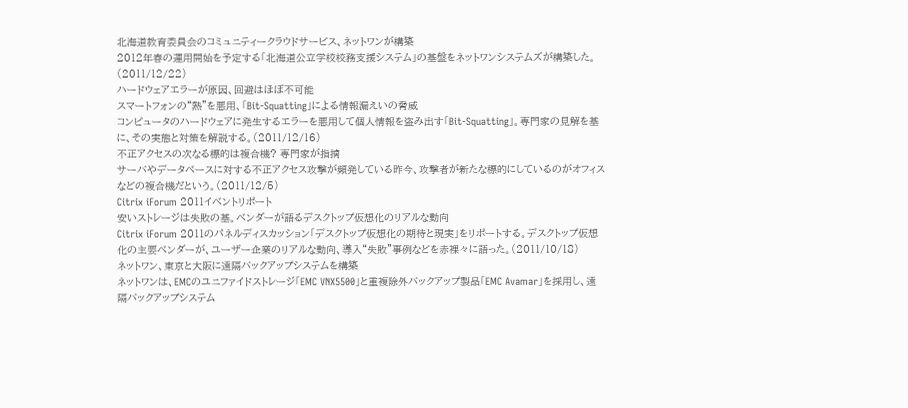北海道教育委員会のコミュニティークラウドサービス、ネットワンが構築
2012年春の運用開始を予定する「北海道公立学校校務支援システム」の基盤をネットワンシステムズが構築した。(2011/12/22)
ハードウェアエラーが原因、回避はほぼ不可能
スマートフォンの“熱”を悪用、「Bit-Squatting」による情報漏えいの脅威
コンピュータのハードウェアに発生するエラーを悪用して個人情報を盗み出す「Bit-Squatting」。専門家の見解を基に、その実態と対策を解説する。(2011/12/16)
不正アクセスの次なる標的は複合機? 専門家が指摘
サーバやデータベースに対する不正アクセス攻撃が頻発している昨今、攻撃者が新たな標的にしているのがオフィスなどの複合機だという。(2011/12/5)
Citrix iForum 2011イベントリポート
安いストレージは失敗の基。ベンダーが語るデスクトップ仮想化のリアルな動向
Citrix iForum 2011のパネルディスカッション「デスクトップ仮想化の期待と現実」をリポートする。デスクトップ仮想化の主要ベンダーが、ユーザー企業のリアルな動向、導入“失敗”事例などを赤裸々に語った。(2011/10/18)
ネットワン、東京と大阪に遠隔バックアップシステムを構築
ネットワンは、EMCのユニファイドストレージ「EMC VNX5500」と重複除外バックアップ製品「EMC Avamar」を採用し、遠隔バックアップシステム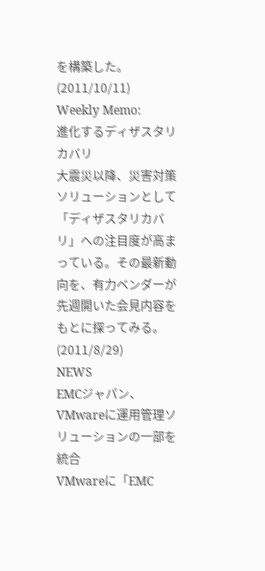を構築した。(2011/10/11)
Weekly Memo:
進化するディザスタリカバリ
大震災以降、災害対策ソリューションとして「ディザスタリカバリ」への注目度が高まっている。その最新動向を、有力ベンダーが先週開いた会見内容をもとに探ってみる。(2011/8/29)
NEWS
EMCジャパン、VMwareに運用管理ソリューションの一部を統合
VMwareに「EMC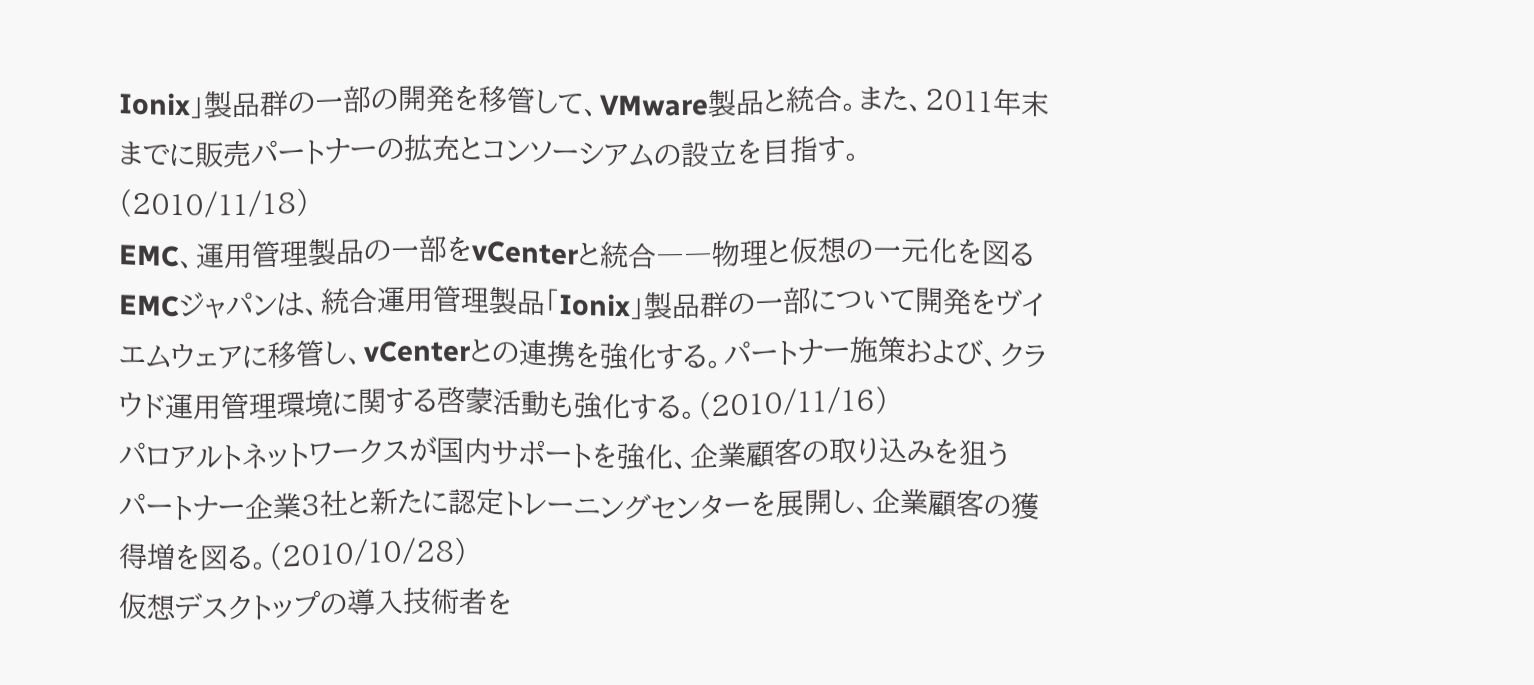Ionix」製品群の一部の開発を移管して、VMware製品と統合。また、2011年末までに販売パートナーの拡充とコンソーシアムの設立を目指す。(2010/11/18)
EMC、運用管理製品の一部をvCenterと統合――物理と仮想の一元化を図る
EMCジャパンは、統合運用管理製品「Ionix」製品群の一部について開発をヴイエムウェアに移管し、vCenterとの連携を強化する。パートナー施策および、クラウド運用管理環境に関する啓蒙活動も強化する。(2010/11/16)
パロアルトネットワークスが国内サポートを強化、企業顧客の取り込みを狙う
パートナー企業3社と新たに認定トレーニングセンターを展開し、企業顧客の獲得増を図る。(2010/10/28)
仮想デスクトップの導入技術者を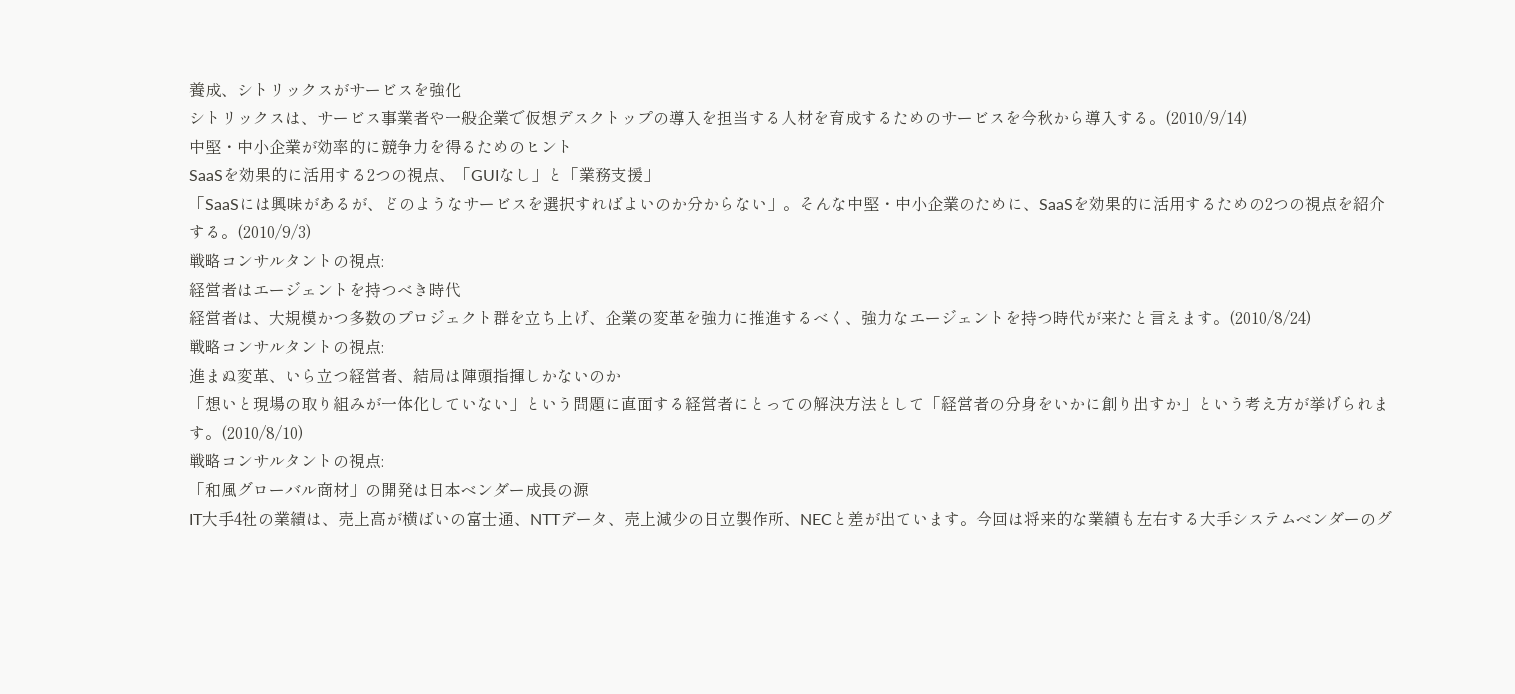養成、シトリックスがサービスを強化
シトリックスは、サービス事業者や一般企業で仮想デスクトップの導入を担当する人材を育成するためのサービスを今秋から導入する。(2010/9/14)
中堅・中小企業が効率的に競争力を得るためのヒント
SaaSを効果的に活用する2つの視点、「GUIなし」と「業務支援」
「SaaSには興味があるが、どのようなサービスを選択すればよいのか分からない」。そんな中堅・中小企業のために、SaaSを効果的に活用するための2つの視点を紹介する。(2010/9/3)
戦略コンサルタントの視点:
経営者はエージェントを持つべき時代
経営者は、大規模かつ多数のプロジェクト群を立ち上げ、企業の変革を強力に推進するべく、強力なエージェントを持つ時代が来たと言えます。(2010/8/24)
戦略コンサルタントの視点:
進まぬ変革、いら立つ経営者、結局は陣頭指揮しかないのか
「想いと現場の取り組みが一体化していない」という問題に直面する経営者にとっての解決方法として「経営者の分身をいかに創り出すか」という考え方が挙げられます。(2010/8/10)
戦略コンサルタントの視点:
「和風グローバル商材」の開発は日本ベンダー成長の源
IT大手4社の業績は、売上高が横ばいの富士通、NTTデータ、売上減少の日立製作所、NECと差が出ています。今回は将来的な業績も左右する大手システムベンダーのグ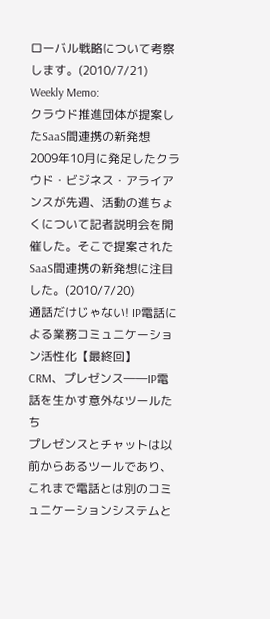ローバル戦略について考察します。(2010/7/21)
Weekly Memo:
クラウド推進団体が提案したSaaS間連携の新発想
2009年10月に発足したクラウド・ビジネス・アライアンスが先週、活動の進ちょくについて記者説明会を開催した。そこで提案されたSaaS間連携の新発想に注目した。(2010/7/20)
通話だけじゃない! IP電話による業務コミュニケーション活性化【最終回】
CRM、プレゼンス――IP電話を生かす意外なツールたち
プレゼンスとチャットは以前からあるツールであり、これまで電話とは別のコミュニケーションシステムと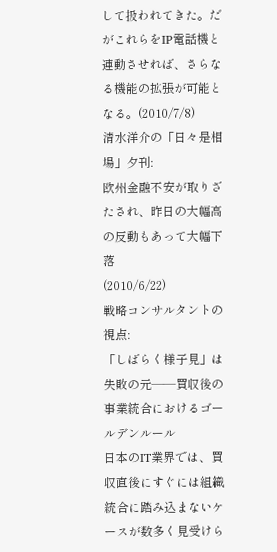して扱われてきた。だがこれらをIP電話機と連動させれば、さらなる機能の拡張が可能となる。(2010/7/8)
清水洋介の「日々是相場」夕刊:
欧州金融不安が取りざたされ、昨日の大幅高の反動もあって大幅下落
(2010/6/22)
戦略コンサルタントの視点:
「しばらく様子見」は失敗の元――買収後の事業統合におけるゴールデンルール
日本のIT業界では、買収直後にすぐには組織統合に踏み込まないケースが数多く見受けら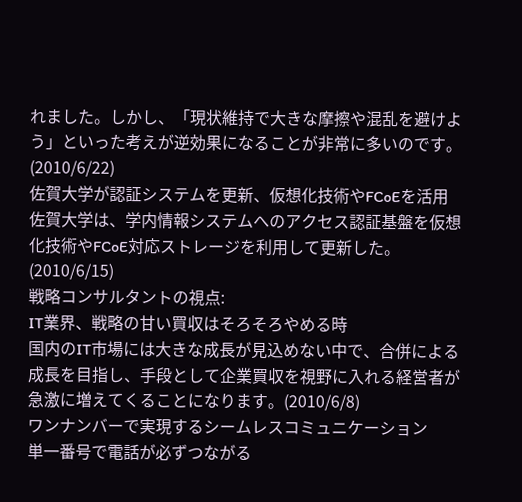れました。しかし、「現状維持で大きな摩擦や混乱を避けよう」といった考えが逆効果になることが非常に多いのです。(2010/6/22)
佐賀大学が認証システムを更新、仮想化技術やFCoEを活用
佐賀大学は、学内情報システムへのアクセス認証基盤を仮想化技術やFCoE対応ストレージを利用して更新した。(2010/6/15)
戦略コンサルタントの視点:
IT業界、戦略の甘い買収はそろそろやめる時
国内のIT市場には大きな成長が見込めない中で、合併による成長を目指し、手段として企業買収を視野に入れる経営者が急激に増えてくることになります。(2010/6/8)
ワンナンバーで実現するシームレスコミュニケーション
単一番号で電話が必ずつながる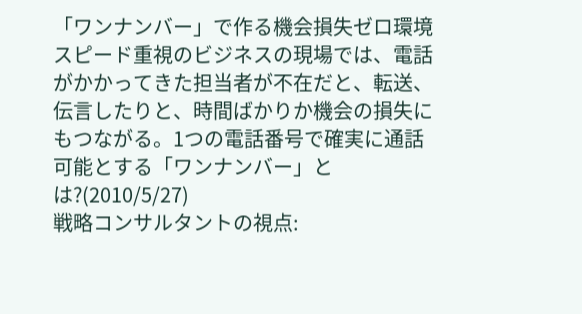「ワンナンバー」で作る機会損失ゼロ環境
スピード重視のビジネスの現場では、電話がかかってきた担当者が不在だと、転送、伝言したりと、時間ばかりか機会の損失にもつながる。1つの電話番号で確実に通話可能とする「ワンナンバー」とは?(2010/5/27)
戦略コンサルタントの視点: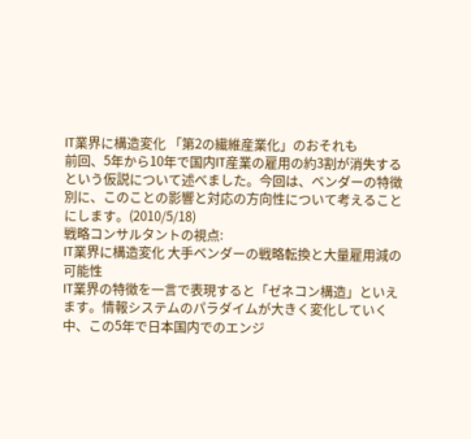IT業界に構造変化 「第2の繊維産業化」のおそれも
前回、5年から10年で国内IT産業の雇用の約3割が消失するという仮説について述べました。今回は、ベンダーの特徴別に、このことの影響と対応の方向性について考えることにします。(2010/5/18)
戦略コンサルタントの視点:
IT業界に構造変化 大手ベンダーの戦略転換と大量雇用減の可能性
IT業界の特徴を一言で表現すると「ゼネコン構造」といえます。情報システムのパラダイムが大きく変化していく中、この5年で日本国内でのエンジ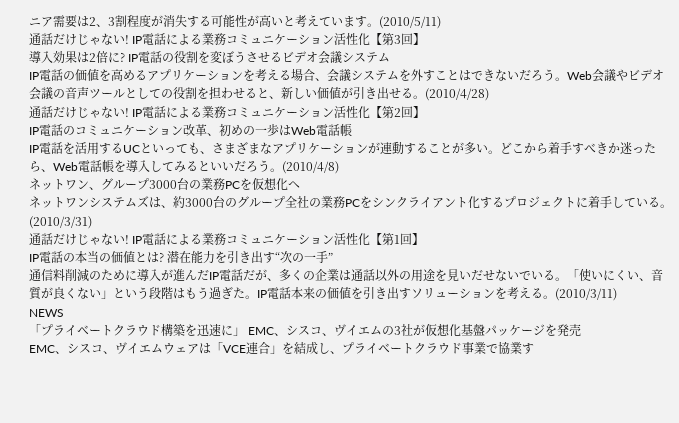ニア需要は2、3割程度が消失する可能性が高いと考えています。(2010/5/11)
通話だけじゃない! IP電話による業務コミュニケーション活性化【第3回】
導入効果は2倍に? IP電話の役割を変ぼうさせるビデオ会議システム
IP電話の価値を高めるアプリケーションを考える場合、会議システムを外すことはできないだろう。Web会議やビデオ会議の音声ツールとしての役割を担わせると、新しい価値が引き出せる。(2010/4/28)
通話だけじゃない! IP電話による業務コミュニケーション活性化【第2回】
IP電話のコミュニケーション改革、初めの一歩はWeb電話帳
IP電話を活用するUCといっても、さまざまなアプリケーションが連動することが多い。どこから着手すべきか迷ったら、Web電話帳を導入してみるといいだろう。(2010/4/8)
ネットワン、グループ3000台の業務PCを仮想化へ
ネットワンシステムズは、約3000台のグループ全社の業務PCをシンクライアント化するプロジェクトに着手している。(2010/3/31)
通話だけじゃない! IP電話による業務コミュニケーション活性化【第1回】
IP電話の本当の価値とは? 潜在能力を引き出す“次の一手”
通信料削減のために導入が進んだIP電話だが、多くの企業は通話以外の用途を見いだせないでいる。「使いにくい、音質が良くない」という段階はもう過ぎた。IP電話本来の価値を引き出すソリューションを考える。(2010/3/11)
NEWS
「プライベートクラウド構築を迅速に」 EMC、シスコ、ヴイエムの3社が仮想化基盤パッケージを発売
EMC、シスコ、ヴイエムウェアは「VCE連合」を結成し、プライベートクラウド事業で協業す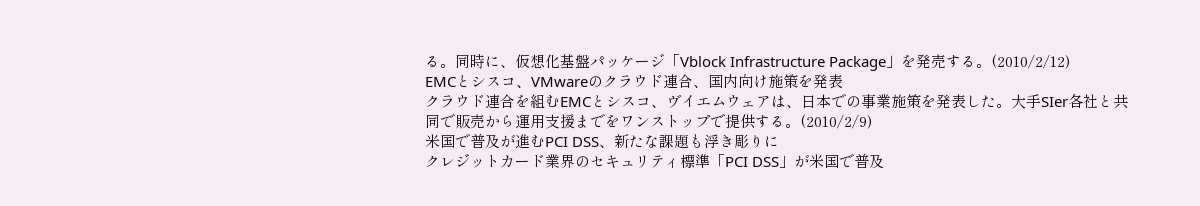る。同時に、仮想化基盤パッケージ「Vblock Infrastructure Package」を発売する。(2010/2/12)
EMCとシスコ、VMwareのクラウド連合、国内向け施策を発表
クラウド連合を組むEMCとシスコ、ヴイエムウェアは、日本での事業施策を発表した。大手SIer各社と共同で販売から運用支援までをワンストップで提供する。(2010/2/9)
米国で普及が進むPCI DSS、新たな課題も浮き彫りに
クレジットカード業界のセキュリティ標準「PCI DSS」が米国で普及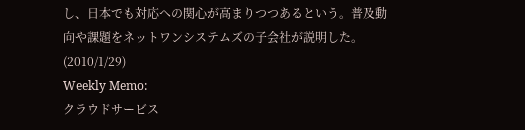し、日本でも対応への関心が高まりつつあるという。普及動向や課題をネットワンシステムズの子会社が説明した。(2010/1/29)
Weekly Memo:
クラウドサービス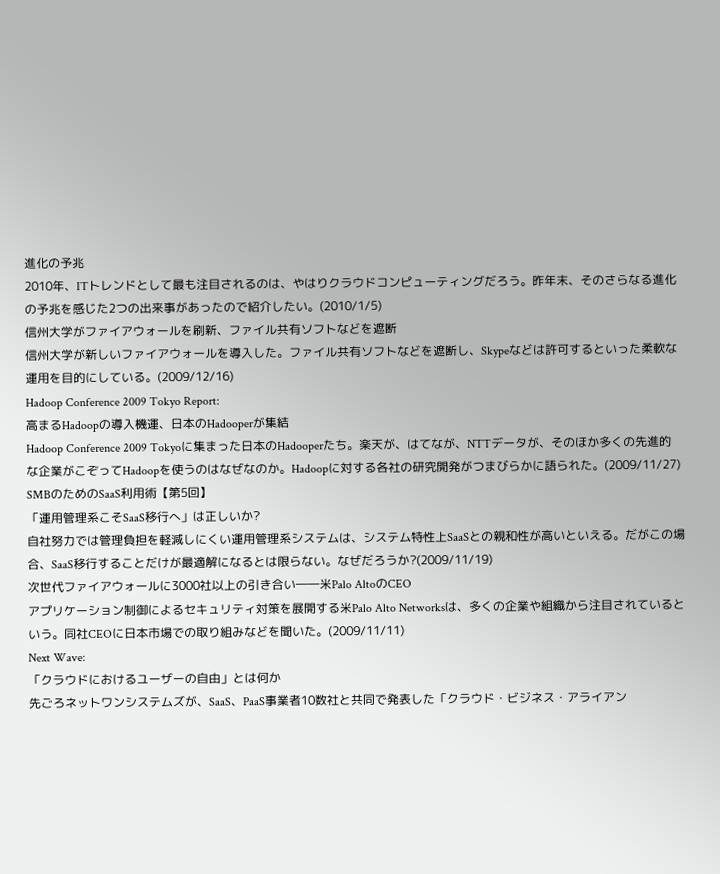進化の予兆
2010年、ITトレンドとして最も注目されるのは、やはりクラウドコンピューティングだろう。昨年末、そのさらなる進化の予兆を感じた2つの出来事があったので紹介したい。(2010/1/5)
信州大学がファイアウォールを刷新、ファイル共有ソフトなどを遮断
信州大学が新しいファイアウォールを導入した。ファイル共有ソフトなどを遮断し、Skypeなどは許可するといった柔軟な運用を目的にしている。(2009/12/16)
Hadoop Conference 2009 Tokyo Report:
高まるHadoopの導入機運、日本のHadooperが集結
Hadoop Conference 2009 Tokyoに集まった日本のHadooperたち。楽天が、はてなが、NTTデータが、そのほか多くの先進的な企業がこぞってHadoopを使うのはなぜなのか。Hadoopに対する各社の研究開発がつまびらかに語られた。(2009/11/27)
SMBのためのSaaS利用術【第5回】
「運用管理系こそSaaS移行へ」は正しいか?
自社努力では管理負担を軽減しにくい運用管理系システムは、システム特性上SaaSとの親和性が高いといえる。だがこの場合、SaaS移行することだけが最適解になるとは限らない。なぜだろうか?(2009/11/19)
次世代ファイアウォールに3000社以上の引き合い――米Palo AltoのCEO
アプリケーション制御によるセキュリティ対策を展開する米Palo Alto Networksは、多くの企業や組織から注目されているという。同社CEOに日本市場での取り組みなどを聞いた。(2009/11/11)
Next Wave:
「クラウドにおけるユーザーの自由」とは何か
先ごろネットワンシステムズが、SaaS、PaaS事業者10数社と共同で発表した「クラウド・ビジネス・アライアン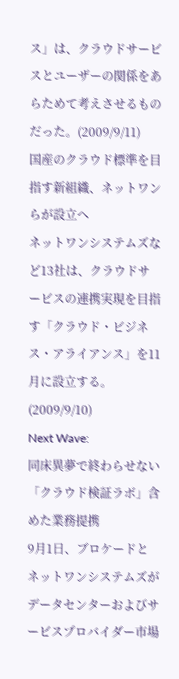ス」は、クラウドサービスとユーザーの関係をあらためて考えさせるものだった。(2009/9/11)
国産のクラウド標準を目指す新組織、ネットワンらが設立へ
ネットワンシステムズなど13社は、クラウドサービスの連携実現を目指す「クラウド・ビジネス・アライアンス」を11月に設立する。(2009/9/10)
Next Wave:
同床異夢で終わらせない「クラウド検証ラボ」含めた業務提携
9月1日、ブロケードとネットワンシステムズがデータセンターおよびサービスプロバイダー市場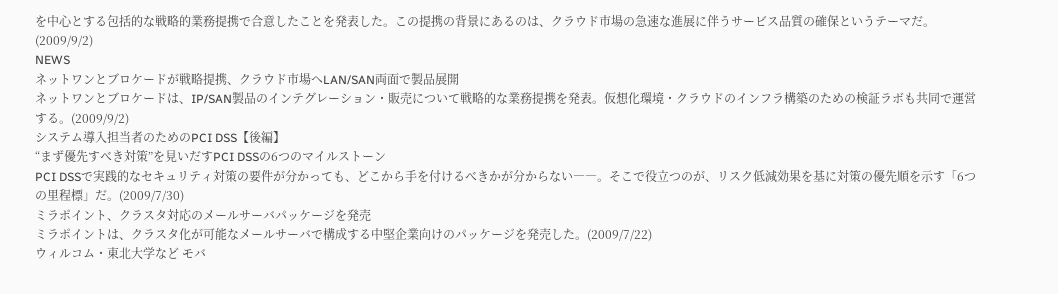を中心とする包括的な戦略的業務提携で合意したことを発表した。この提携の背景にあるのは、クラウド市場の急速な進展に伴うサービス品質の確保というテーマだ。(2009/9/2)
NEWS
ネットワンとブロケードが戦略提携、クラウド市場へLAN/SAN両面で製品展開
ネットワンとブロケードは、IP/SAN製品のインテグレーション・販売について戦略的な業務提携を発表。仮想化環境・クラウドのインフラ構築のための検証ラボも共同で運営する。(2009/9/2)
システム導入担当者のためのPCI DSS【後編】
“まず優先すべき対策”を見いだすPCI DSSの6つのマイルストーン
PCI DSSで実践的なセキュリティ対策の要件が分かっても、どこから手を付けるべきかが分からない――。そこで役立つのが、リスク低減効果を基に対策の優先順を示す「6つの里程標」だ。(2009/7/30)
ミラポイント、クラスタ対応のメールサーバパッケージを発売
ミラポイントは、クラスタ化が可能なメールサーバで構成する中堅企業向けのパッケージを発売した。(2009/7/22)
ウィルコム・東北大学など モバ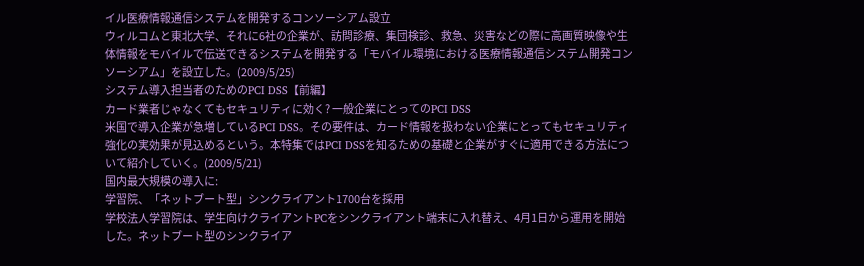イル医療情報通信システムを開発するコンソーシアム設立
ウィルコムと東北大学、それに6社の企業が、訪問診療、集団検診、救急、災害などの際に高画質映像や生体情報をモバイルで伝送できるシステムを開発する「モバイル環境における医療情報通信システム開発コンソーシアム」を設立した。(2009/5/25)
システム導入担当者のためのPCI DSS【前編】
カード業者じゃなくてもセキュリティに効く? 一般企業にとってのPCI DSS
米国で導入企業が急増しているPCI DSS。その要件は、カード情報を扱わない企業にとってもセキュリティ強化の実効果が見込めるという。本特集ではPCI DSSを知るための基礎と企業がすぐに適用できる方法について紹介していく。(2009/5/21)
国内最大規模の導入に:
学習院、「ネットブート型」シンクライアント1700台を採用
学校法人学習院は、学生向けクライアントPCをシンクライアント端末に入れ替え、4月1日から運用を開始した。ネットブート型のシンクライア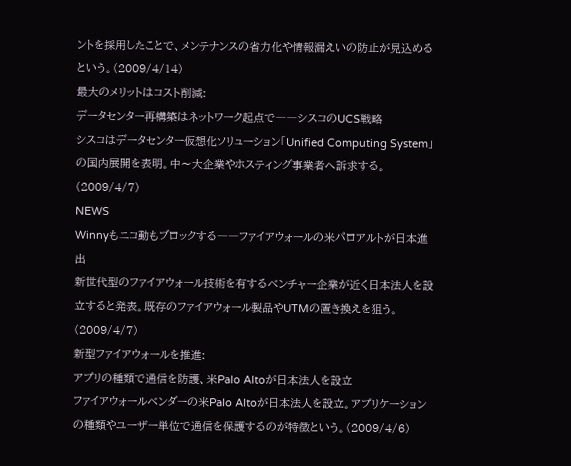ントを採用したことで、メンテナンスの省力化や情報漏えいの防止が見込めるという。(2009/4/14)
最大のメリットはコスト削減:
データセンター再構築はネットワーク起点で――シスコのUCS戦略
シスコはデータセンター仮想化ソリューション「Unified Computing System」の国内展開を表明。中〜大企業やホスティング事業者へ訴求する。(2009/4/7)
NEWS
Winnyもニコ動もブロックする――ファイアウォールの米パロアルトが日本進出
新世代型のファイアウォール技術を有するベンチャー企業が近く日本法人を設立すると発表。既存のファイアウォール製品やUTMの置き換えを狙う。(2009/4/7)
新型ファイアウォールを推進:
アプリの種類で通信を防護、米Palo Altoが日本法人を設立
ファイアウォールベンダーの米Palo Altoが日本法人を設立。アプリケーションの種類やユーザー単位で通信を保護するのが特徴という。(2009/4/6)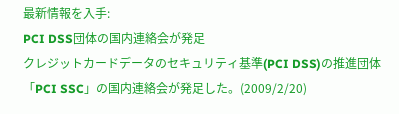最新情報を入手:
PCI DSS団体の国内連絡会が発足
クレジットカードデータのセキュリティ基準(PCI DSS)の推進団体「PCI SSC」の国内連絡会が発足した。(2009/2/20)